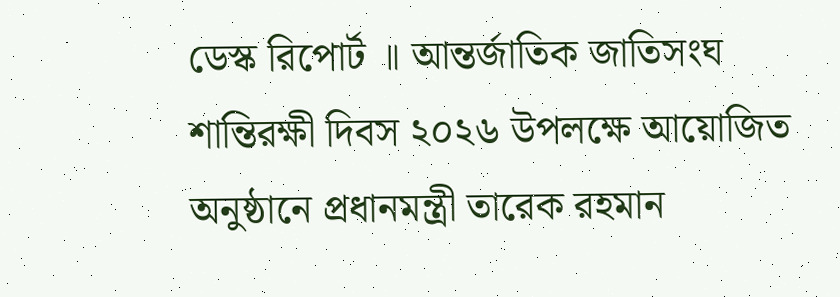ডেস্ক রিপোর্ট ॥ আন্তর্জাতিক জাতিসংঘ শান্তিরক্ষী দিবস ২০২৬ উপলক্ষে আয়োজিত অনুষ্ঠানে প্রধানমন্ত্রী তারেক রহমান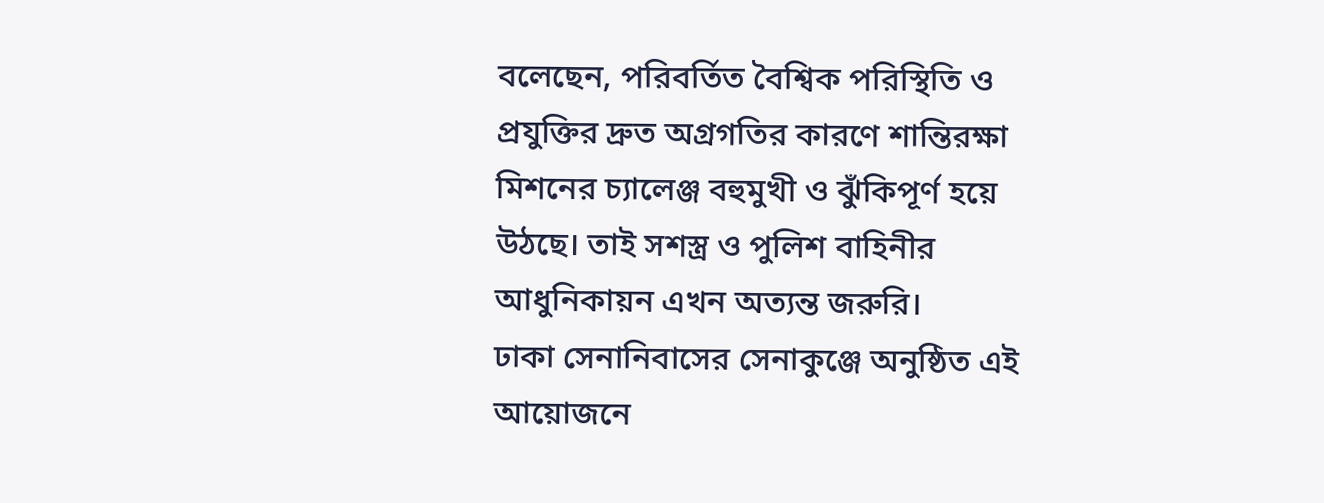বলেছেন, পরিবর্তিত বৈশ্বিক পরিস্থিতি ও প্রযুক্তির দ্রুত অগ্রগতির কারণে শান্তিরক্ষা মিশনের চ্যালেঞ্জ বহুমুখী ও ঝুঁকিপূর্ণ হয়ে উঠছে। তাই সশস্ত্র ও পুলিশ বাহিনীর আধুনিকায়ন এখন অত্যন্ত জরুরি।
ঢাকা সেনানিবাসের সেনাকুঞ্জে অনুষ্ঠিত এই আয়োজনে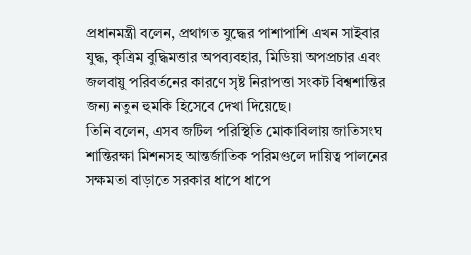প্রধানমন্ত্রী বলেন, প্রথাগত যুদ্ধের পাশাপাশি এখন সাইবার যুদ্ধ, কৃত্রিম বুদ্ধিমত্তার অপব্যবহার, মিডিয়া অপপ্রচার এবং জলবায়ু পরিবর্তনের কারণে সৃষ্ট নিরাপত্তা সংকট বিশ্বশান্তির জন্য নতুন হুমকি হিসেবে দেখা দিয়েছে।
তিনি বলেন, এসব জটিল পরিস্থিতি মোকাবিলায় জাতিসংঘ শান্তিরক্ষা মিশনসহ আন্তর্জাতিক পরিমণ্ডলে দায়িত্ব পালনের সক্ষমতা বাড়াতে সরকার ধাপে ধাপে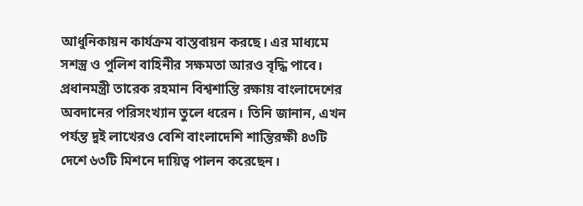আধুনিকায়ন কার্যক্রম বাস্তবায়ন করছে। এর মাধ্যমে সশস্ত্র ও পুলিশ বাহিনীর সক্ষমতা আরও বৃদ্ধি পাবে।
প্রধানমন্ত্রী তারেক রহমান বিশ্বশান্তি রক্ষায় বাংলাদেশের অবদানের পরিসংখ্যান তুলে ধরেন। তিনি জানান, এখন পর্যন্ত দুই লাখেরও বেশি বাংলাদেশি শান্তিরক্ষী ৪৩টি দেশে ৬৩টি মিশনে দায়িত্ব পালন করেছেন।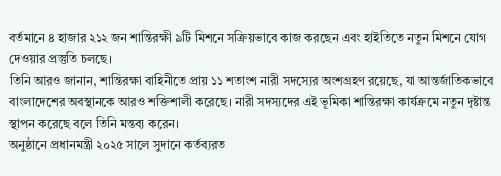বর্তমানে ৪ হাজার ২১২ জন শান্তিরক্ষী ৯টি মিশনে সক্রিয়ভাবে কাজ করছেন এবং হাইতিতে নতুন মিশনে যোগ দেওয়ার প্রস্তুতি চলছে।
তিনি আরও জানান, শান্তিরক্ষা বাহিনীতে প্রায় ১১ শতাংশ নারী সদস্যের অংশগ্রহণ রয়েছে, যা আন্তর্জাতিকভাবে বাংলাদেশের অবস্থানকে আরও শক্তিশালী করেছে। নারী সদস্যদের এই ভূমিকা শান্তিরক্ষা কার্যক্রমে নতুন দৃষ্টান্ত স্থাপন করেছে বলে তিনি মন্তব্য করেন।
অনুষ্ঠানে প্রধানমন্ত্রী ২০২৫ সালে সুদানে কর্তব্যরত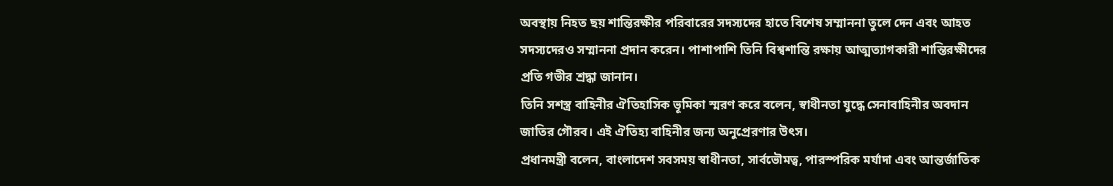অবস্থায় নিহত ছয় শান্তিরক্ষীর পরিবারের সদস্যদের হাতে বিশেষ সম্মাননা তুলে দেন এবং আহত সদস্যদেরও সম্মাননা প্রদান করেন। পাশাপাশি তিনি বিশ্বশান্তি রক্ষায় আত্মত্যাগকারী শান্তিরক্ষীদের প্রতি গভীর শ্রদ্ধা জানান।
তিনি সশস্ত্র বাহিনীর ঐতিহাসিক ভূমিকা স্মরণ করে বলেন, স্বাধীনতা যুদ্ধে সেনাবাহিনীর অবদান জাতির গৌরব। এই ঐতিহ্য বাহিনীর জন্য অনুপ্রেরণার উৎস।
প্রধানমন্ত্রী বলেন, বাংলাদেশ সবসময় স্বাধীনতা, সার্বভৌমত্ব, পারস্পরিক মর্যাদা এবং আন্তর্জাতিক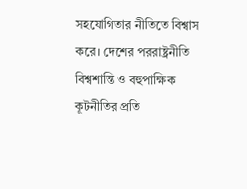সহযোগিতার নীতিতে বিশ্বাস করে। দেশের পররাষ্ট্রনীতি বিশ্বশান্তি ও বহুপাক্ষিক কূটনীতির প্রতি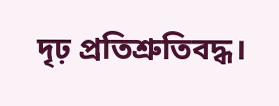দৃঢ় প্রতিশ্রুতিবদ্ধ।